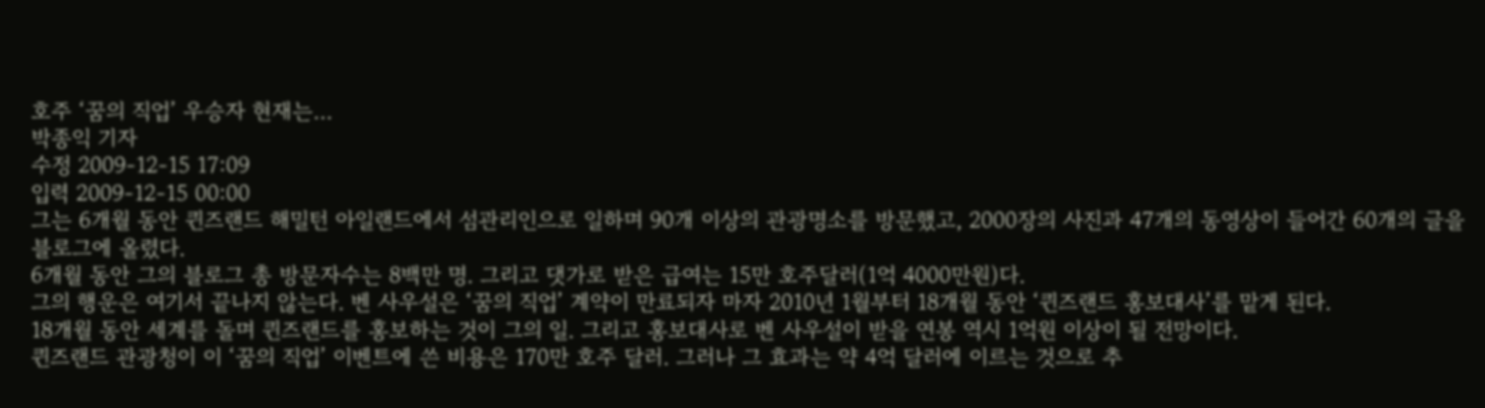호주 ‘꿈의 직업’ 우승자 현재는…
박종익 기자
수정 2009-12-15 17:09
입력 2009-12-15 00:00
그는 6개월 동안 퀸즈랜드 해밀턴 아일랜드에서 섬관리인으로 일하며 90개 이상의 관광명소를 방문했고, 2000장의 사진과 47개의 동영상이 들어간 60개의 글을 블로그에 올렸다.
6개월 동안 그의 블로그 총 방문자수는 8백만 명. 그리고 댓가로 받은 급여는 15만 호주달러(1억 4000만원)다.
그의 행운은 여기서 끝나지 않는다. 벤 사우설은 ‘꿈의 직업’ 계약이 만료되자 마자 2010년 1월부터 18개월 동안 ‘퀸즈랜드 홍보대사’를 맡게 된다.
18개월 동안 세계를 돌며 퀸즈랜드를 홍보하는 것이 그의 일. 그리고 홍보대사로 벤 사우설이 받을 연봉 역시 1억원 이상이 될 전망이다.
퀸즈랜드 관광청이 이 ‘꿈의 직업’ 이벤트에 쓴 비용은 170만 호주 달러. 그러나 그 효과는 약 4억 달러에 이르는 것으로 추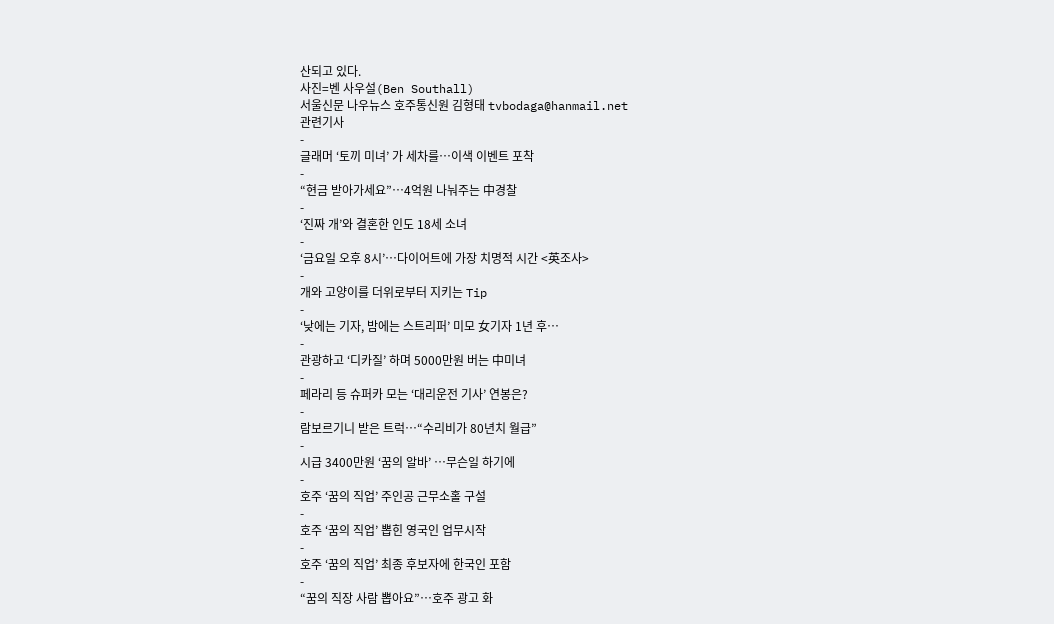산되고 있다.
사진=벤 사우설(Ben Southall)
서울신문 나우뉴스 호주통신원 김형태 tvbodaga@hanmail.net
관련기사
-
글래머 ‘토끼 미녀’ 가 세차를…이색 이벤트 포착
-
“현금 받아가세요”…4억원 나눠주는 中경찰
-
‘진짜 개’와 결혼한 인도 18세 소녀
-
‘금요일 오후 8시’…다이어트에 가장 치명적 시간 <英조사>
-
개와 고양이를 더위로부터 지키는 Tip
-
‘낮에는 기자, 밤에는 스트리퍼’ 미모 女기자 1년 후…
-
관광하고 ‘디카질’ 하며 5000만원 버는 中미녀
-
페라리 등 슈퍼카 모는 ‘대리운전 기사’ 연봉은?
-
람보르기니 받은 트럭…“수리비가 80년치 월급”
-
시급 3400만원 ‘꿈의 알바’ …무슨일 하기에
-
호주 ‘꿈의 직업’ 주인공 근무소홀 구설
-
호주 ‘꿈의 직업’ 뽑힌 영국인 업무시작
-
호주 ‘꿈의 직업’ 최종 후보자에 한국인 포함
-
“꿈의 직장 사람 뽑아요”…호주 광고 화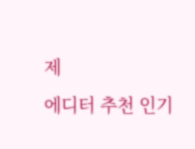제
에디터 추천 인기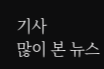기사
많이 본 뉴스